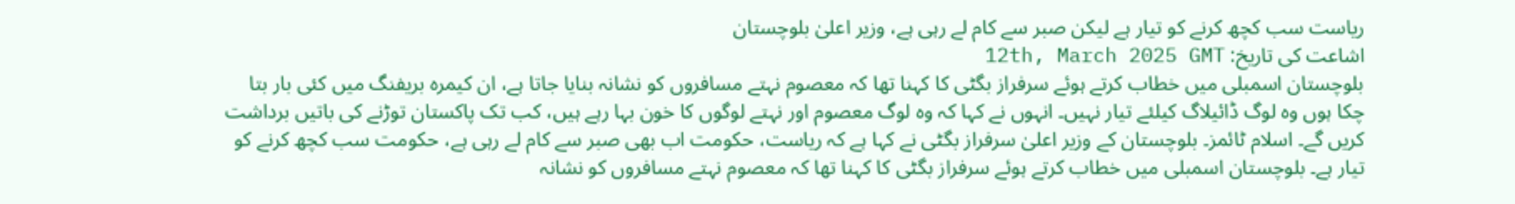ریاست سب کچھ کرنے کو تیار ہے لیکن صبر سے کام لے رہی ہے، وزیر اعلیٰ بلوچستان
اشاعت کی تاریخ: 12th, March 2025 GMT
بلوچستان اسمبلی میں خطاب کرتے ہوئے سرفراز بگٹی کا کہنا تھا کہ معصوم نہتے مسافروں کو نشانہ بنایا جاتا ہے، ان کیمرہ بریفنگ میں کئی بار بتا چکا ہوں وہ لوگ ڈائیلاگ کیلئے تیار نہیں۔ انہوں نے کہا کہ وہ لوگ معصوم اور نہتے لوگوں کا خون بہا رہے ہیں، کب تک پاکستان توڑنے کی باتیں برداشت کریں گے۔ اسلام ٹائمز۔ بلوچستان کے وزیر اعلیٰ سرفراز بگٹی نے کہا ہے کہ ریاست، حکومت اب بھی صبر سے کام لے رہی ہے، حکومت سب کچھ کرنے کو تیار ہے۔ بلوچستان اسمبلی میں خطاب کرتے ہوئے سرفراز بگٹی کا کہنا تھا کہ معصوم نہتے مسافروں کو نشانہ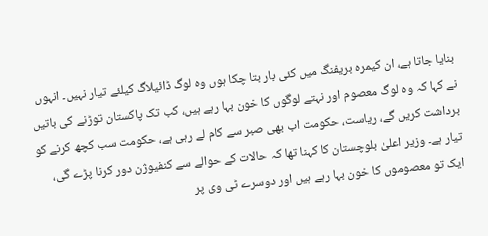بنایا جاتا ہے، ان کیمرہ بریفنگ میں کئی بار بتا چکا ہوں وہ لوگ ڈائیلاگ کیلئے تیار نہیں۔ انہوں نے کہا کہ وہ لوگ معصوم اور نہتے لوگوں کا خون بہا رہے ہیں، کب تک پاکستان توڑنے کی باتیں برداشت کریں گے، ریاست، حکومت اب بھی صبر سے کام لے رہی ہے، حکومت سب کچھ کرنے کو تیار ہے۔ وزیر اعلیٰ بلوچستان کا کہنا تھا کہ حالات کے حوالے سے کنفیوژن دور کرنا پڑے گی، ایک تو معصوموں کا خون بہا رہے ہیں اور دوسرے ٹی وی پر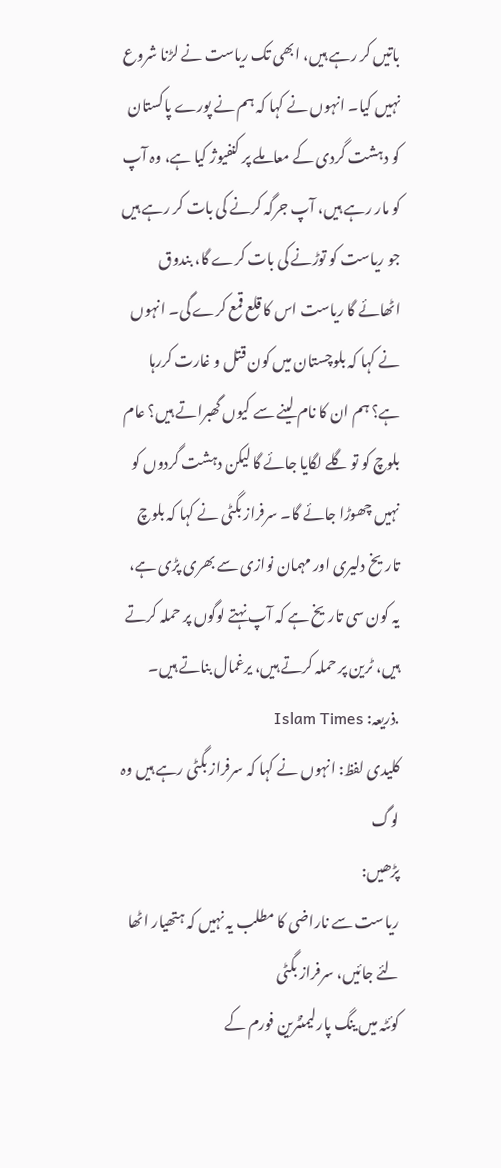باتیں کر رہے ہیں، ابھی تک ریاست نے لڑنا شروع نہیں کیا۔ انہوں نے کہا کہ ہم نے پورے پاکستان کو دہشت گردی کے معاملے پر کنفیوژ کیا ہے، وہ آپ کو مار رہے ہیں، آپ جرگہ کرنے کی بات کر رہے ہیں جو ریاست کو توڑنے کی بات کرے گا، بندوق اٹھائے گا ریاست اس کا قلع قمع کرے گی۔ انہوں نے کہا کہ بلوچستان میں کون قتل و غارت کررہا ہے؟ ہم ان کا نام لینے سے کیوں گھبراتے ہیں؟ عام بلوچ کو تو گلے لگایا جائے گا لیکن دہشت گردوں کو نہیں چھوڑا جائے گا۔ سرفراز بگٹی نے کہا کہ بلوچ تاریخ دلیری اور مہمان نوازی سے بھری پڑی ہے، یہ کون سی تاریخ ہے کہ آپ نہتے لوگوں پر حملہ کرتے ہیں، ٹرین پر حملہ کرتے ہیں، یرغمال بناتے ہیں۔
.ذریعہ: Islam Times
کلیدی لفظ: انہوں نے کہا کہ سرفراز بگٹی رہے ہیں وہ لوگ
پڑھیں:
ریاست سے ناراضی کا مطلب یہ نہیں کہ ہتھیار اٹھا لئے جائیں، سرفراز بگٹی
کوئٹہ میں ینگ پارلیمنٹرین فورم کے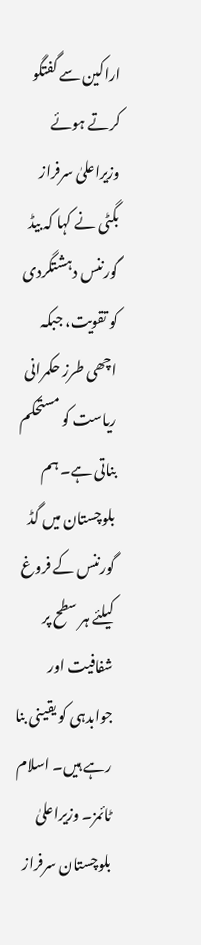اراکین سے گفتگو کرتے ہوئے وزیراعلیٰ سرفراز بگٹی نے کہا کہ بیڈ گورننس دہشتگردی کو تقویت، جبکہ اچھی طرز حکمرانی ریاست کو مستحکم بناتی ہے۔ ہم بلوچستان میں گڈ گورننس کے فروغ کیلئے ہر سطح پر شفافیت اور جوابدہی کو یقینی بنا رہے ہیں۔ اسلام ٹائمز۔ وزیراعلیٰ بلوچستان سرفراز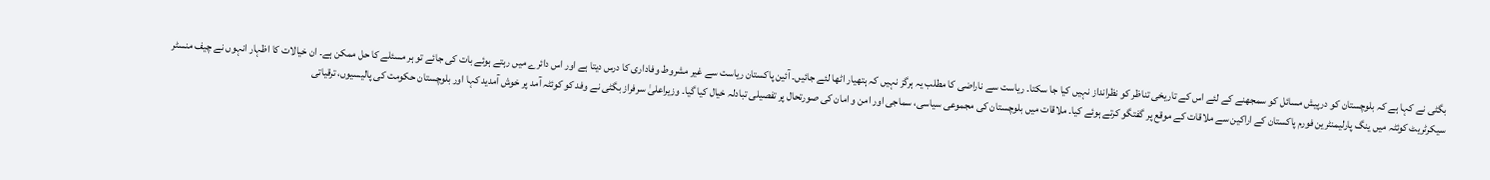بگٹی نے کہا ہے کہ بلوچستان کو درپیش مسائل کو سمجھنے کے لئے اس کے تاریخی تناظر کو نظرانداز نہیں کیا جا سکتا۔ ریاست سے ناراضی کا مطلب یہ ہرگز نہیں کہ ہتھیار اٹھا لئے جائیں۔ آئین پاکستان ریاست سے غیر مشروط وفاداری کا درس دیتا ہے اور اس دائرے میں رہتے ہوئے بات کی جائے تو ہر مسئلے کا حل ممکن ہے۔ ان خیالات کا اظہار انہوں نے چیف منسٹر سیکرٹریٹ کوئٹہ میں ینگ پارلیمنٹرین فورم پاکستان کے اراکین سے ملاقات کے موقع پر گفتگو کرتے ہوئے کیا۔ ملاقات میں بلوچستان کی مجموعی سیاسی، سماجی اور امن و امان کی صورتحال پر تفصیلی تبادلہ خیال کیا گیا۔ وزیراعلیٰ سرفراز بگٹی نے وفد کو کوئٹہ آمد پر خوش آمدید کہا اور بلوچستان حکومت کی پالیسیوں، ترقیاتی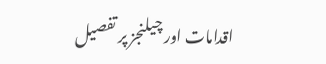اقدامات اور چیلنجز پر تفصیل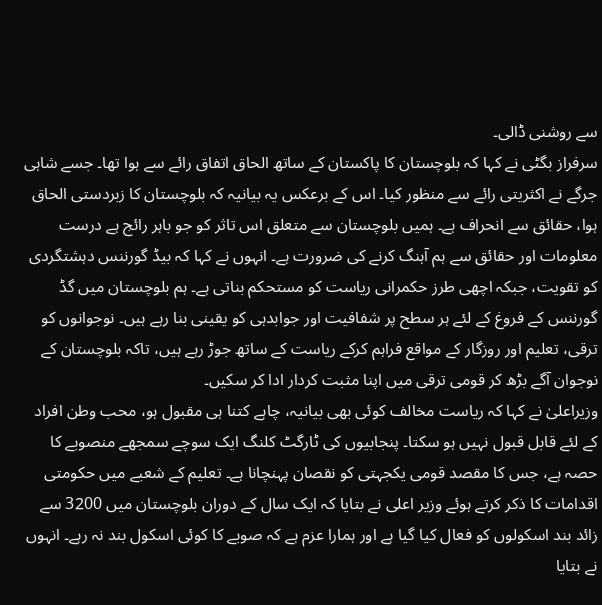سے روشنی ڈالی۔
سرفراز بگٹی نے کہا کہ بلوچستان کا پاکستان کے ساتھ الحاق اتفاق رائے سے ہوا تھا۔ جسے شاہی جرگے نے اکثریتی رائے سے منظور کیا۔ اس کے برعکس یہ بیانیہ کہ بلوچستان کا زبردستی الحاق ہوا، حقائق سے انحراف ہے۔ ہمیں بلوچستان سے متعلق اس تاثر کو جو باہر رائج ہے درست معلومات اور حقائق سے ہم آہنگ کرنے کی ضرورت ہے۔ انہوں نے کہا کہ بیڈ گورننس دہشتگردی کو تقویت، جبکہ اچھی طرز حکمرانی ریاست کو مستحکم بناتی ہے۔ ہم بلوچستان میں گڈ گورننس کے فروغ کے لئے ہر سطح پر شفافیت اور جوابدہی کو یقینی بنا رہے ہیں۔ نوجوانوں کو ترقی، تعلیم اور روزگار کے مواقع فراہم کرکے ریاست کے ساتھ جوڑ رہے ہیں، تاکہ بلوچستان کے نوجوان آگے بڑھ کر قومی ترقی میں اپنا مثبت کردار ادا کر سکیں۔
وزیراعلیٰ نے کہا کہ ریاست مخالف کوئی بھی بیانیہ، چاہے کتنا ہی مقبول ہو، محب وطن افراد کے لئے قابل قبول نہیں ہو سکتا۔ پنجابیوں کی ٹارگٹ کلنگ ایک سوچے سمجھے منصوبے کا حصہ ہے، جس کا مقصد قومی یکجہتی کو نقصان پہنچانا ہے۔ تعلیم کے شعبے میں حکومتی اقدامات کا ذکر کرتے ہوئے وزیر اعلی نے بتایا کہ ایک سال کے دوران بلوچستان میں 3200 سے زائد بند اسکولوں کو فعال کیا گیا ہے اور ہمارا عزم ہے کہ صوبے کا کوئی اسکول بند نہ رہے۔ انہوں نے بتایا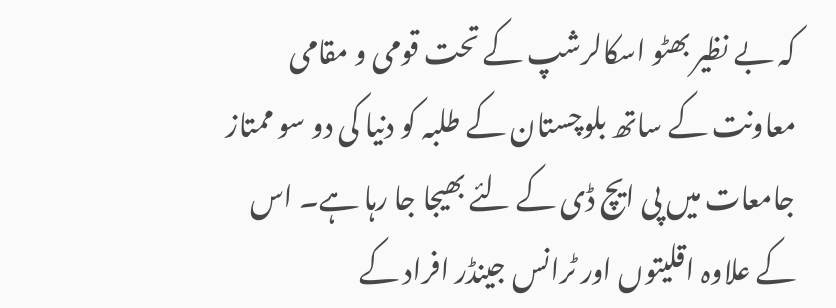کہ بے نظیر بھٹو اسکالرشپ کے تحت قومی و مقامی معاونت کے ساتھ بلوچستان کے طلبہ کو دنیا کی دو سو ممتاز جامعات میں پی ایچ ڈی کے لئے بھیجا جا رہا ہے۔ اس کے علاوہ اقلیتوں اور ٹرانس جینڈر افراد کے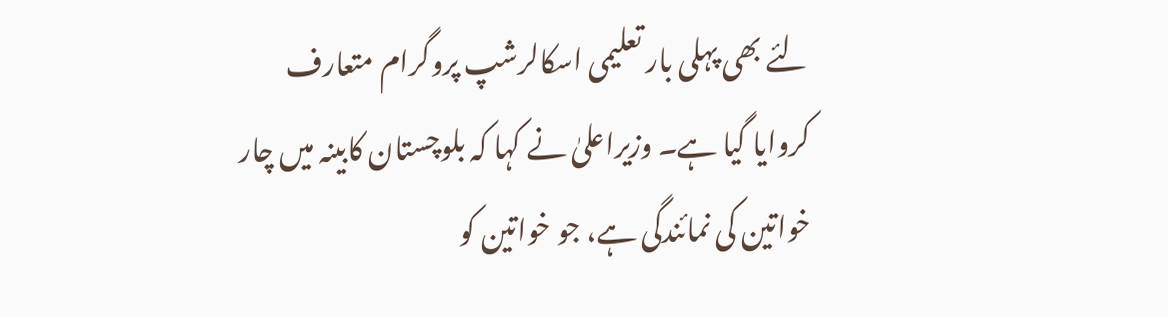لئے بھی پہلی بار تعلیمی اسکالرشپ پروگرام متعارف کروایا گیا ہے۔ وزیراعلیٰ نے کہا کہ بلوچستان کابینہ میں چار خواتین کی نمائندگی ہے، جو خواتین کو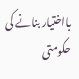بااختیار بنانے کی حکومتی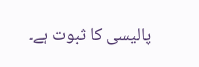پالیسی کا ثبوت ہے۔